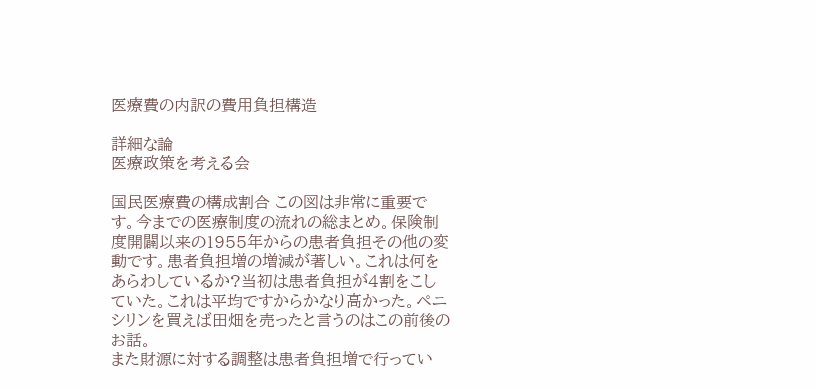医療費の内訳の費用負担構造

詳細な論
医療政策を考える会

国民医療費の構成割合 この図は非常に重要です。今までの医療制度の流れの総まとめ。保険制度開闢以来の1955年からの患者負担その他の変動です。患者負担増の増減が著しい。これは何をあらわしているか?当初は患者負担が4割をこしていた。これは平均ですからかなり高かった。ペニシリンを買えば田畑を売ったと言うのはこの前後のお話。
また財源に対する調整は患者負担増で行ってい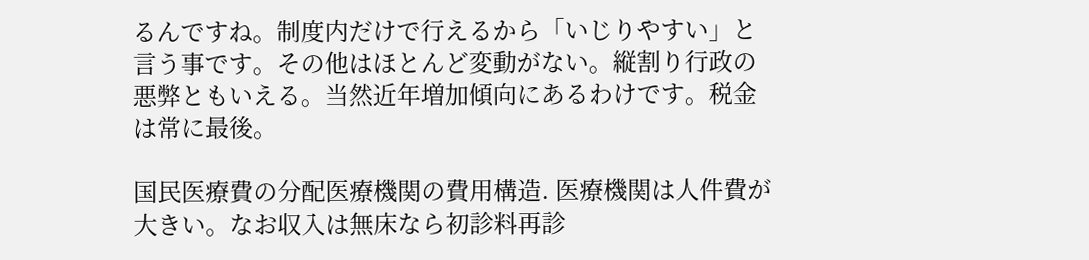るんですね。制度内だけで行えるから「いじりやすい」と言う事です。その他はほとんど変動がない。縦割り行政の悪弊ともいえる。当然近年増加傾向にあるわけです。税金は常に最後。

国民医療費の分配医療機関の費用構造. 医療機関は人件費が大きい。なお収入は無床なら初診料再診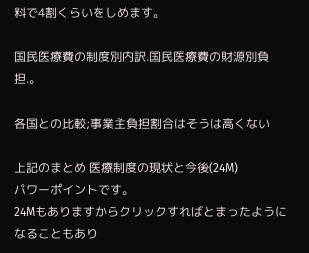料で4割くらいをしめます。

国民医療費の制度別内訳.国民医療費の財源別負担.。

各国との比較;事業主負担割合はそうは高くない

上記のまとめ 医療制度の現状と今後(24M)
パワーポイントです。
24Mもありますからクリックすればとまったようになることもあり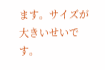ます。サイズが大きいせいです。